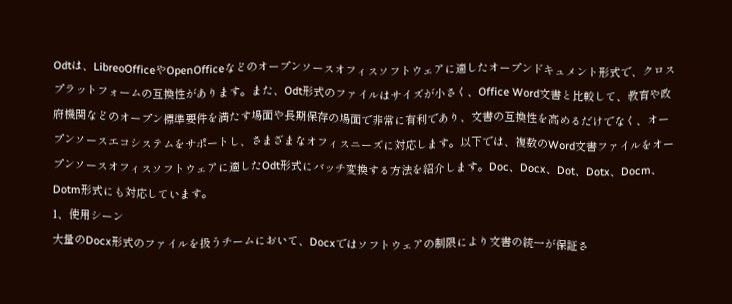Odtは、LibreoOfficeやOpenOfficeなどのオープンソースオフィスソフトウェアに適したオープンドキュメント形式で、クロスプラットフォームの互換性があります。また、Odt形式のファイルはサイズが小さく、Office Word文書と比較して、教育や政府機関などのオープン標準要件を満たす場面や長期保存の場面で非常に有利であり、文書の互換性を高めるだけでなく、オープンソースエコシステムをサポートし、さまざまなオフィスニーズに対応します。以下では、複数のWord文書ファイルをオープンソースオフィスソフトウェアに適したOdt形式にバッチ変換する方法を紹介します。Doc、Docx、Dot、Dotx、Docm、Dotm形式にも対応しています。
1、使用シーン
大量のDocx形式のファイルを扱うチームにおいて、Docxではソフトウェアの制限により文書の統一が保証さ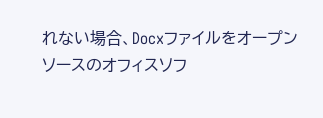れない場合、Docxファイルをオープンソースのオフィスソフ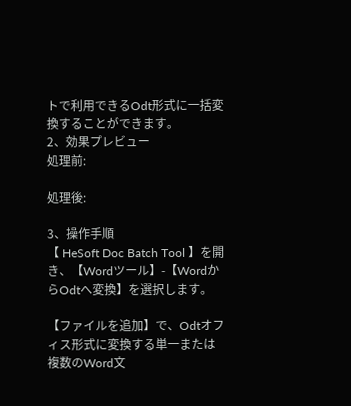トで利用できるOdt形式に一括変換することができます。
2、効果プレビュー
処理前:

処理後:

3、操作手順
【 HeSoft Doc Batch Tool 】を開き、【Wordツール】-【WordからOdtへ変換】を選択します。

【ファイルを追加】で、Odtオフィス形式に変換する単一または複数のWord文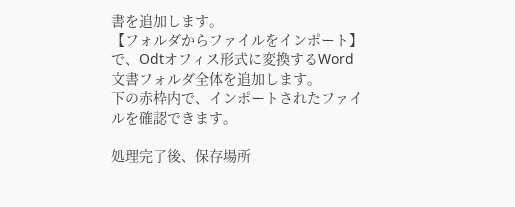書を追加します。
【フォルダからファイルをインポート】で、Odtオフィス形式に変換するWord文書フォルダ全体を追加します。
下の赤枠内で、インポートされたファイルを確認できます。

処理完了後、保存場所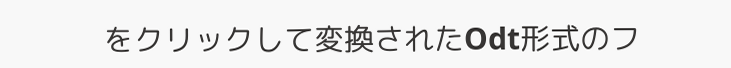をクリックして変換されたOdt形式のフ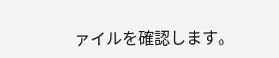ァイルを確認します。